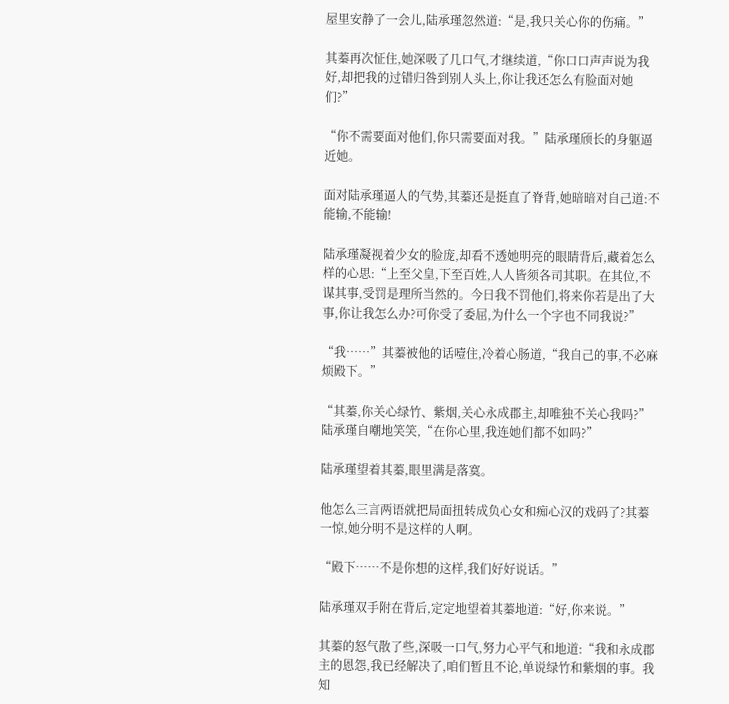屋里安静了一会儿,陆承瑾忽然道:“是,我只关心你的伤痛。”

其蓁再次怔住,她深吸了几口气,才继续道,“你口口声声说为我好,却把我的过错归咎到别人头上,你让我还怎么有脸面对她们?”

“你不需要面对他们,你只需要面对我。”陆承瑾颀长的身躯逼近她。

面对陆承瑾逼人的气势,其蓁还是挺直了脊背,她暗暗对自己道:不能输,不能输!

陆承瑾凝视着少女的脸庞,却看不透她明亮的眼睛背后,藏着怎么样的心思:“上至父皇,下至百姓,人人皆须各司其职。在其位,不谋其事,受罚是理所当然的。今日我不罚他们,将来你若是出了大事,你让我怎么办?可你受了委屈,为什么一个字也不同我说?”

“我……”其蓁被他的话噎住,冷着心肠道,“我自己的事,不必麻烦殿下。”

“其蓁,你关心绿竹、紫烟,关心永成郡主,却唯独不关心我吗?”陆承瑾自嘲地笑笑,“在你心里,我连她们都不如吗?”

陆承瑾望着其蓁,眼里满是落寞。

他怎么三言两语就把局面扭转成负心女和痴心汉的戏码了?其蓁一惊,她分明不是这样的人啊。

“殿下……不是你想的这样,我们好好说话。”

陆承瑾双手附在背后,定定地望着其蓁地道:“好,你来说。”

其蓁的怒气散了些,深吸一口气,努力心平气和地道:“我和永成郡主的恩怨,我已经解决了,咱们暂且不论,单说绿竹和紫烟的事。我知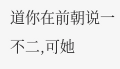道你在前朝说一不二,可她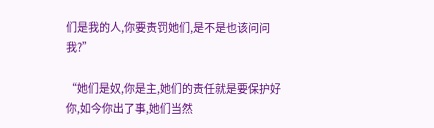们是我的人,你要责罚她们,是不是也该问问我?”

“她们是奴,你是主,她们的责任就是要保护好你,如今你出了事,她们当然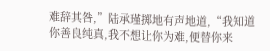难辞其咎,”陆承瑾掷地有声地道,“我知道你善良纯真,我不想让你为难,便替你来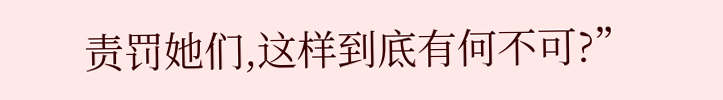责罚她们,这样到底有何不可?”